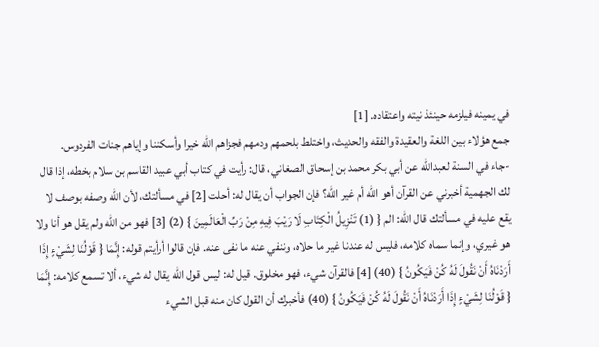في يمينه فيلزمه حينئذ نيته واعتقاده. [1]
جمع هؤلاء بين اللغة والعقيدة والفقه والحديث، واختلط بلحمهم ودمهم فجزاهم الله خيرا وأسكننا وإياهم جنات الفردوس.
-جاء في السنة لعبدالله عن أبي بكر محمد بن إسحاق الصغاني، قال: رأيت في كتاب أبي عبيد القاسم بن سلام بخطه، إذا قال لك الجهمية أخبرني عن القرآن أهو الله أم غير الله؟ فإن الجواب أن يقال له: أحلت [2] في مسألتك، لأن الله وصفه بوصف لا يقع عليه في مسألتك قال الله: الم { (1) تَنْزِيلُ الْكِتَابِ لَا رَيْبَ فِيهِ مِنْ رَبِّ الْعَالَمِينَ } (2) [3] فهو من الله ولم يقل هو أنا ولا هو غيري، وإنما سماه كلامه، فليس له عندنا غير ما حلاه، وننفي عنه ما نفى عنه. فإن قالوا أرأيتم قوله: إِنَّمَا { قَوْلُنَا لِشَيْءٍ إِذَا أَرَدْنَاهُ أَنْ نَقُولَ لَهُ كُنْ فَيَكُونُ } (40) [4] فالقرآن شيء، فهو مخلوق. قيل له: ليس قول الله يقال له شيء، ألا تسمع كلامه: إِنَّمَا { قَوْلُنَا لِشَيْءٍ إِذَا أَرَدْنَاهُ أَنْ نَقُولَ لَهُ كُنْ فَيَكُونُ } (40) فأخبرك أن القول كان منه قبل الشيء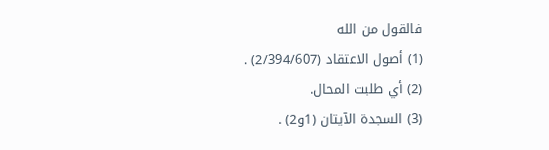فالقول من الله
(1) أصول الاعتقاد (2/394/607) .
(2) أي طلبت المحال.
(3) السجدة الآيتان (1و2) .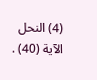(4) النحل الآية (40) .